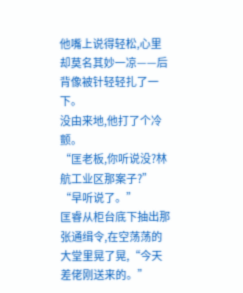他嘴上说得轻松,心里却莫名其妙一凉——后背像被针轻轻扎了一下。
没由来地,他打了个冷颤。
“匡老板,你听说没?林航工业区那案子?”
“早听说了。”
匡睿从柜台底下抽出那张通缉令,在空荡荡的大堂里晃了晃,“今天差佬刚送来的。”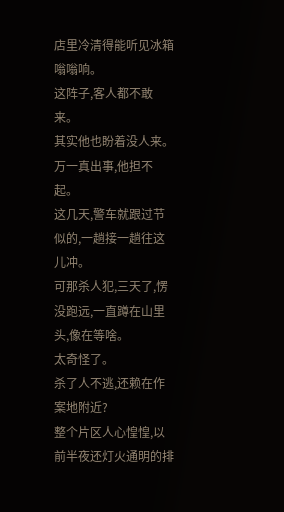店里冷清得能听见冰箱嗡嗡响。
这阵子,客人都不敢来。
其实他也盼着没人来。
万一真出事,他担不起。
这几天,警车就跟过节似的,一趟接一趟往这儿冲。
可那杀人犯,三天了,愣没跑远,一直蹲在山里头,像在等啥。
太奇怪了。
杀了人不逃,还赖在作案地附近?
整个片区人心惶惶,以前半夜还灯火通明的排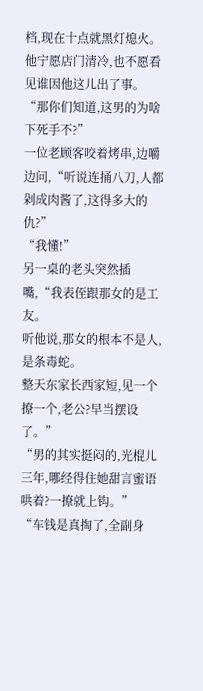档,现在十点就黑灯熄火。
他宁愿店门清冷,也不愿看见谁因他这儿出了事。
“那你们知道,这男的为啥下死手不?”
一位老顾客咬着烤串,边嚼边问,“听说连捅八刀,人都剁成肉酱了,这得多大的仇?”
“我懂!”
另一桌的老头突然插嘴,“我表侄跟那女的是工友。
听他说,那女的根本不是人,是条毒蛇。
整天东家长西家短,见一个撩一个,老公?早当摆设了。”
“男的其实挺闷的,光棍儿三年,哪经得住她甜言蜜语哄着?一撩就上钩。”
“车钱是真掏了,全副身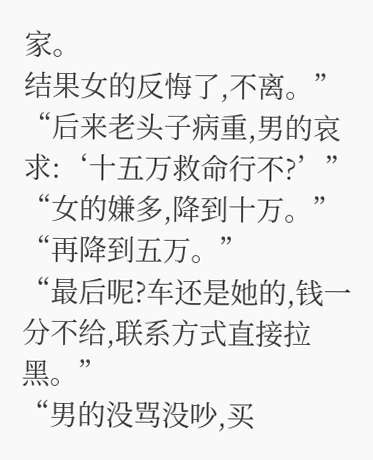家。
结果女的反悔了,不离。”
“后来老头子病重,男的哀求:‘十五万救命行不?’”
“女的嫌多,降到十万。”
“再降到五万。”
“最后呢?车还是她的,钱一分不给,联系方式直接拉黑。”
“男的没骂没吵,买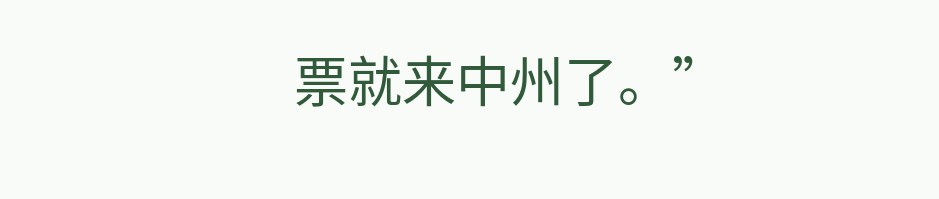票就来中州了。”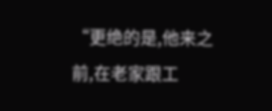“更绝的是,他来之前,在老家跟工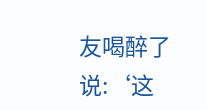友喝醉了说:‘这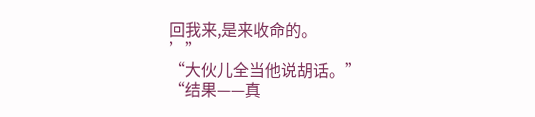回我来,是来收命的。
’”
“大伙儿全当他说胡话。”
“结果——真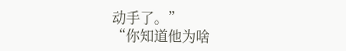动手了。”
“你知道他为啥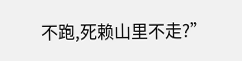不跑,死赖山里不走?”